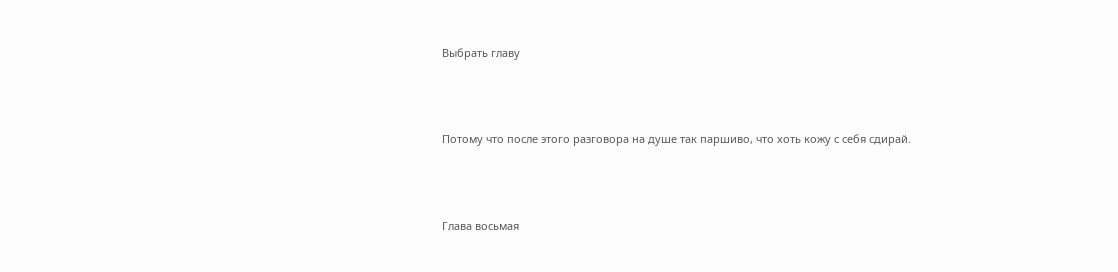Выбрать главу



Потому что после этого разговора на душе так паршиво, что хоть кожу с себя сдирай.



Глава восьмая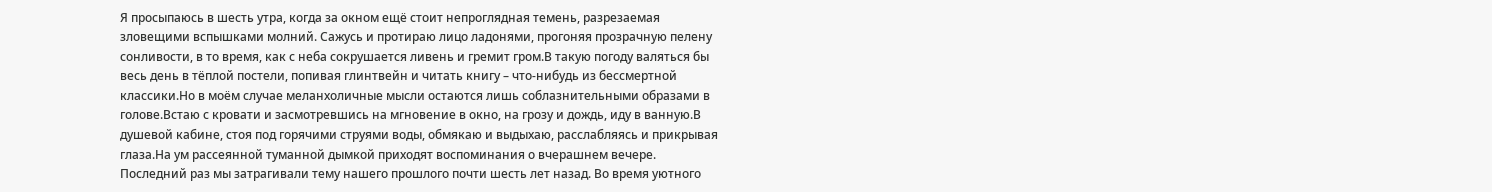Я просыпаюсь в шесть утра, когда за окном ещё стоит непроглядная темень, разрезаемая зловещими вспышками молний. Сажусь и протираю лицо ладонями, прогоняя прозрачную пелену сонливости, в то время, как с неба сокрушается ливень и гремит гром.В такую погоду валяться бы весь день в тёплой постели, попивая глинтвейн и читать книгу – что-нибудь из бессмертной классики.Но в моём случае меланхоличные мысли остаются лишь соблазнительными образами в голове.Встаю с кровати и засмотревшись на мгновение в окно, на грозу и дождь, иду в ванную.В душевой кабине, стоя под горячими струями воды, обмякаю и выдыхаю, расслабляясь и прикрывая глаза.На ум рассеянной туманной дымкой приходят воспоминания о вчерашнем вечере. Последний раз мы затрагивали тему нашего прошлого почти шесть лет назад. Во время уютного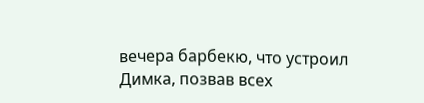вечера барбекю, что устроил Димка, позвав всех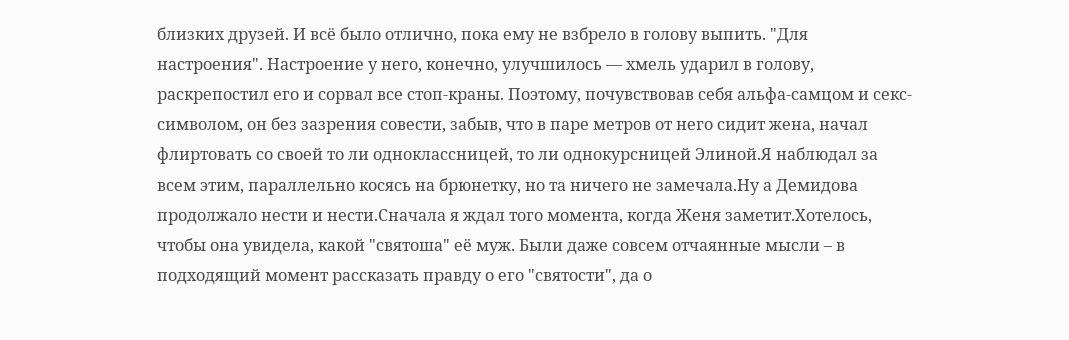близких друзей. И всё было отлично, пока ему не взбрело в голову выпить. "Для настроения". Настроение у него, конечно, улучшилось — хмель ударил в голову, раскрепостил его и сорвал все стоп-краны. Поэтому, почувствовав себя альфа-самцом и секс-символом, он без зазрения совести, забыв, что в паре метров от него сидит жена, начал флиртовать со своей то ли одноклассницей, то ли однокурсницей Элиной.Я наблюдал за всем этим, параллельно косясь на брюнетку, но та ничего не замечала.Ну а Демидова продолжало нести и нести.Сначала я ждал того момента, когда Женя заметит.Хотелось, чтобы она увидела, какой "святоша" её муж. Были даже совсем отчаянные мысли – в подходящий момент рассказать правду о его "святости", да о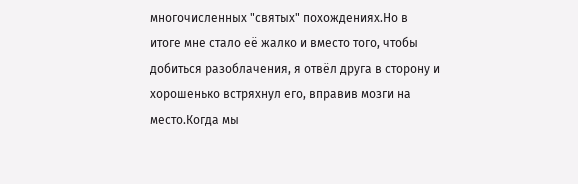многочисленных "святых" похождениях.Но в итоге мне стало её жалко и вместо того, чтобы добиться разоблачения, я отвёл друга в сторону и хорошенько встряхнул его, вправив мозги на место.Когда мы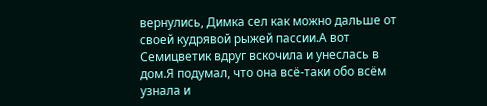вернулись, Димка сел как можно дальше от своей кудрявой рыжей пассии.А вот Семицветик вдруг вскочила и унеслась в дом.Я подумал, что она всё-таки обо всём узнала и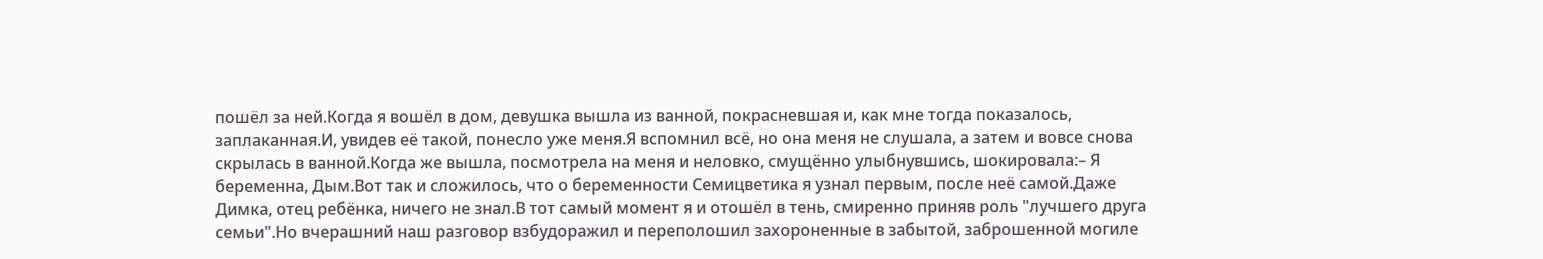пошёл за ней.Когда я вошёл в дом, девушка вышла из ванной, покрасневшая и, как мне тогда показалось, заплаканная.И, увидев её такой, понесло уже меня.Я вспомнил всё, но она меня не слушала, а затем и вовсе снова скрылась в ванной.Когда же вышла, посмотрела на меня и неловко, смущённо улыбнувшись, шокировала:– Я беременна, Дым.Вот так и сложилось, что о беременности Семицветика я узнал первым, после неё самой.Даже Димка, отец ребёнка, ничего не знал.В тот самый момент я и отошёл в тень, смиренно приняв роль "лучшего друга семьи".Но вчерашний наш разговор взбудоражил и переполошил захороненные в забытой, заброшенной могиле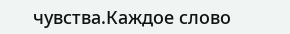чувства.Каждое слово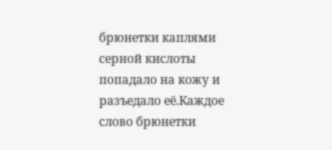брюнетки каплями серной кислоты попадало на кожу и разъедало её.Каждое слово брюнетки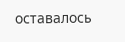оставалось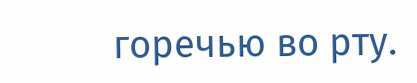горечью во рту.